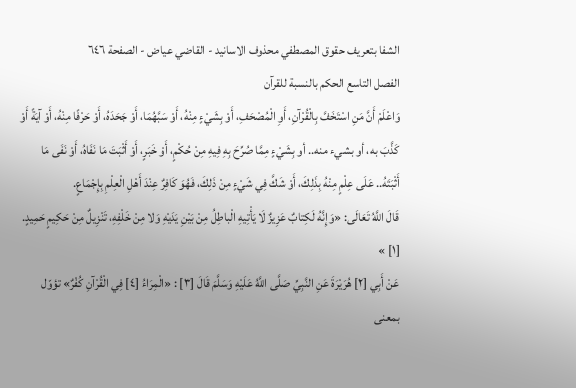الشفا بتعريف حقوق المصطفي محذوف الاسانيد - القاضي عياض - الصفحة ٦٤٦
الفصل التاسع الحكم بالنسبة للقرآن
وَاعْلَمْ أَنَّ مَنِ اسْتَخَفَّ بِالْقُرْآنِ، أَوِ الْمُصْحَفِ، أَوْ بِشَيْءٍ مِنْهُ، أَوْ سَبَّهُمَا، أَوْ جَحَدَهُ، أَوْ حَرْفًا مِنْهُ، أَوْ آيَةً أَوْ كَذَّبَ به، أو بشيء منه.. أو بِشَيْءٍ مِمَّا صُرِّحَ بِهِ فِيهِ مِنْ حُكْمٍ، أَوْ خَبَرٍ، أَوْ أَثْبَتَ مَا نَفَاهُ، أَوْ نَفَى مَا أَثْبَتَهُ.. عَلَى عِلْمٍ مِنْهُ بِذَلِكَ، أَوْ شَكَّ فِي شَيْءٍ مِنْ ذَلِكَ، فَهُوَ كَافِرٌ عِنْدَ أَهْلِ الْعِلْمِ بِإِجْمَاعٍ.
قَالَ اللَّهُ تَعَالَى: «وَإِنَّهُ لَكِتابٌ عَزِيزٌ لَا يَأْتِيهِ الْباطِلُ مِنْ بَيْنِ يَدَيْهِ وَلا مِنْ خَلْفِهِ، تَنْزِيلٌ مِنْ حَكِيمٍ حَمِيدٍ. [١] »
عَنْ أَبِي [٢] هُرَيْرَةَ عَنِ النَّبِيِّ صَلَّى اللَّهُ عَلَيْهِ وَسَلَّمَ قَالَ [٣] : «الْمِرَاءُ [٤] فِي الْقُرْآنِ كُفْرٌ» تؤوّل بمعنى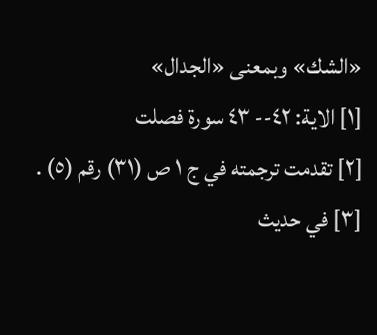«الشك» وبمعنى «الجدال»
[١] الاية: ٤٢-- ٤٣ سورة فصلت
[٢] تقدمت ترجمته في ج ١ ص (٣١) رقم (٥) .
[٣] في حديث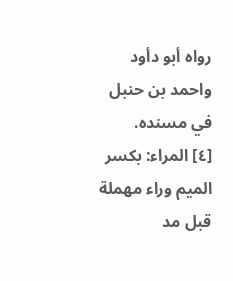رواه أبو دأود واحمد بن حنبل في مسنده.
[٤] المراء: بكسر الميم وراء مهملة قبل مد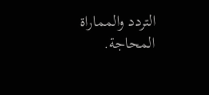التردد والمماراة المحاجة.